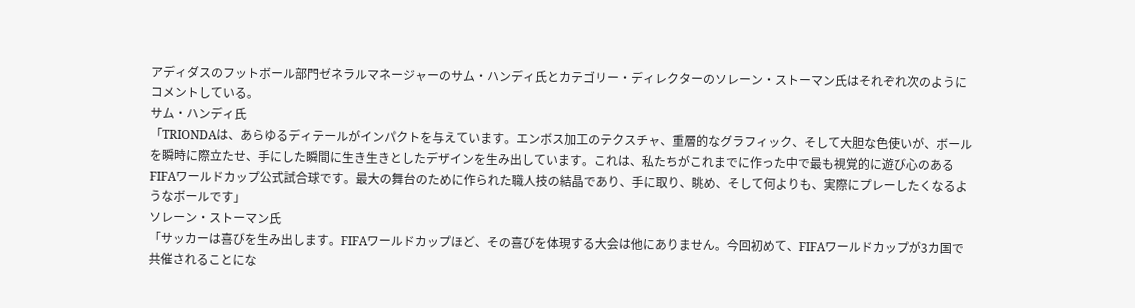アディダスのフットボール部門ゼネラルマネージャーのサム・ハンディ氏とカテゴリー・ディレクターのソレーン・ストーマン氏はそれぞれ次のようにコメントしている。
サム・ハンディ氏
「TRIONDAは、あらゆるディテールがインパクトを与えています。エンボス加工のテクスチャ、重層的なグラフィック、そして大胆な色使いが、ボールを瞬時に際立たせ、手にした瞬間に生き生きとしたデザインを生み出しています。これは、私たちがこれまでに作った中で最も視覚的に遊び心のあるFIFAワールドカップ公式試合球です。最大の舞台のために作られた職人技の結晶であり、手に取り、眺め、そして何よりも、実際にプレーしたくなるようなボールです」
ソレーン・ストーマン氏
「サッカーは喜びを生み出します。FIFAワールドカップほど、その喜びを体現する大会は他にありません。今回初めて、FIFAワールドカップが3カ国で共催されることにな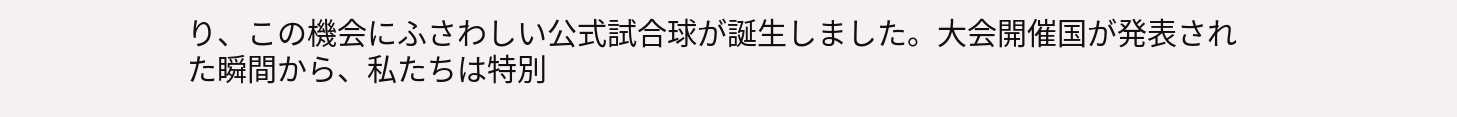り、この機会にふさわしい公式試合球が誕生しました。大会開催国が発表された瞬間から、私たちは特別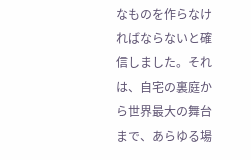なものを作らなければならないと確信しました。それは、自宅の裏庭から世界最大の舞台まで、あらゆる場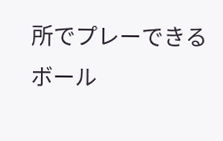所でプレーできるボール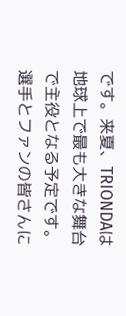です。来夏、TRIONDAは地球上で最も大きな舞台で主役となる予定です。選手とファンの皆さんに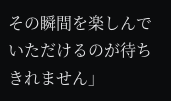その瞬間を楽しんでいただけるのが待ちきれません」